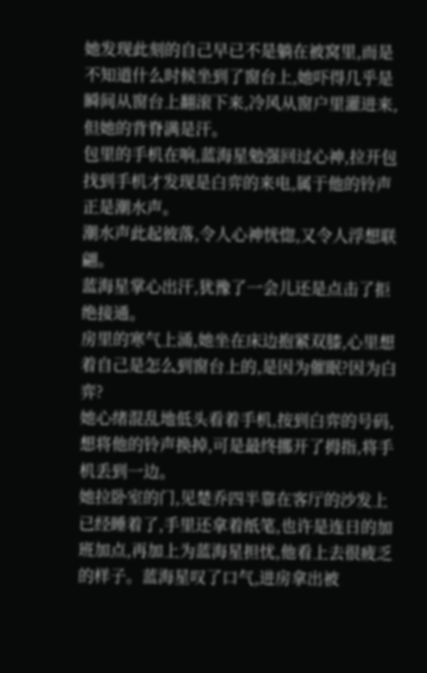她发现此刻的自己早已不是躺在被窝里,而是不知道什么时候坐到了窗台上,她吓得几乎是瞬间从窗台上翻滚下来,冷风从窗户里灌进来,但她的背脊满是汗。
包里的手机在响,蓝海星勉强回过心神,拉开包找到手机才发现是白弈的来电,属于他的铃声正是潮水声。
潮水声此起彼落,令人心神恍惚,又令人浮想联翩。
蓝海星掌心出汗,犹豫了一会儿还是点击了拒绝接通。
房里的寒气上涌,她坐在床边抱紧双膝,心里想着自己是怎么到窗台上的,是因为催眠?因为白弈?
她心绪混乱地低头看着手机,按到白弈的号码,想将他的铃声换掉,可是最终挪开了拇指,将手机丢到一边。
她拉卧室的门,见楚乔四半靠在客厅的沙发上已经睡着了,手里还拿着纸笔,也许是连日的加班加点,再加上为蓝海星担忧,他看上去很疲乏的样子。蓝海星叹了口气,进房拿出被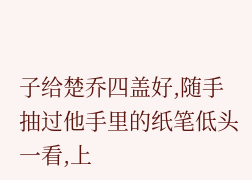子给楚乔四盖好,随手抽过他手里的纸笔低头一看,上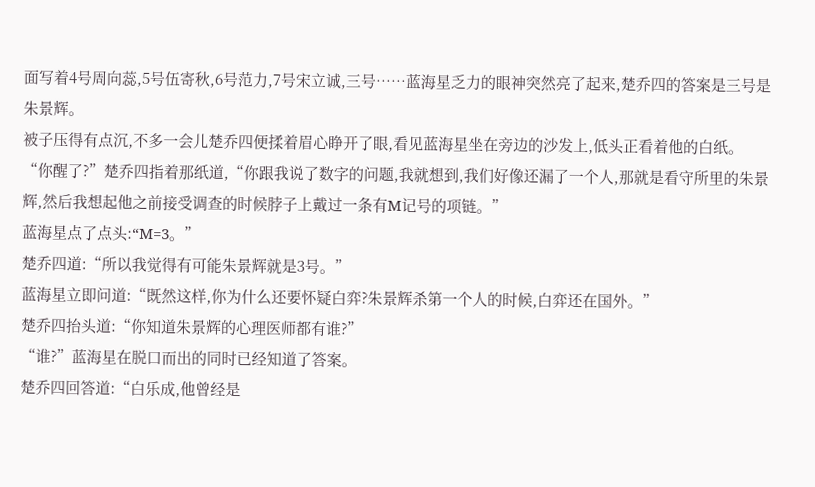面写着4号周向蕊,5号伍寄秋,6号范力,7号宋立诚,三号……蓝海星乏力的眼神突然亮了起来,楚乔四的答案是三号是朱景辉。
被子压得有点沉,不多一会儿楚乔四便揉着眉心睁开了眼,看见蓝海星坐在旁边的沙发上,低头正看着他的白纸。
“你醒了?”楚乔四指着那纸道,“你跟我说了数字的问题,我就想到,我们好像还漏了一个人,那就是看守所里的朱景辉,然后我想起他之前接受调查的时候脖子上戴过一条有M记号的项链。”
蓝海星点了点头:“M=3。”
楚乔四道:“所以我觉得有可能朱景辉就是3号。”
蓝海星立即问道:“既然这样,你为什么还要怀疑白弈?朱景辉杀第一个人的时候,白弈还在国外。”
楚乔四抬头道:“你知道朱景辉的心理医师都有谁?”
“谁?”蓝海星在脱口而出的同时已经知道了答案。
楚乔四回答道:“白乐成,他曾经是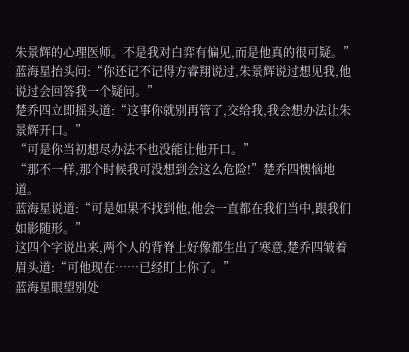朱景辉的心理医师。不是我对白弈有偏见,而是他真的很可疑。”
蓝海星抬头问:“你还记不记得方睿翔说过,朱景辉说过想见我,他说过会回答我一个疑问。”
楚乔四立即摇头道:“这事你就别再管了,交给我,我会想办法让朱景辉开口。”
“可是你当初想尽办法不也没能让他开口。”
“那不一样,那个时候我可没想到会这么危险!”楚乔四懊恼地道。
蓝海星说道:“可是如果不找到他,他会一直都在我们当中,跟我们如影随形。”
这四个字说出来,两个人的背脊上好像都生出了寒意,楚乔四皱着眉头道:“可他现在……已经盯上你了。”
蓝海星眼望别处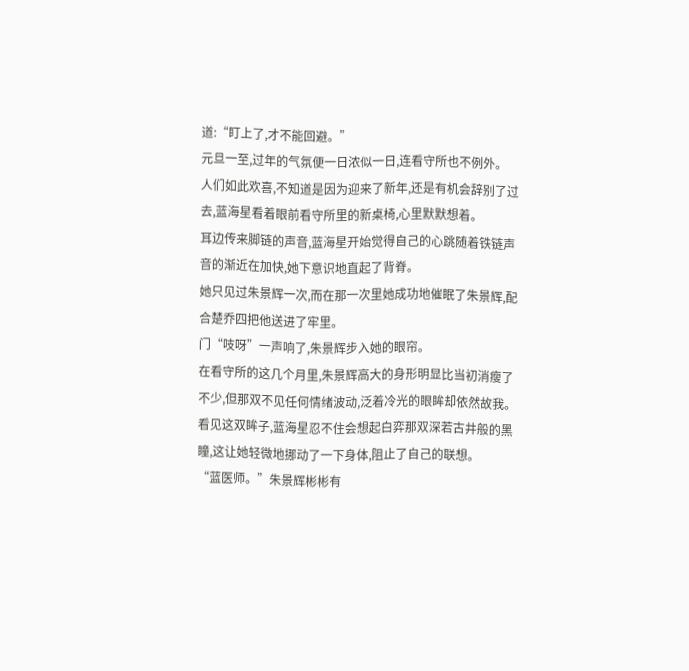道:“盯上了,才不能回避。”
元旦一至,过年的气氛便一日浓似一日,连看守所也不例外。
人们如此欢喜,不知道是因为迎来了新年,还是有机会辞别了过去,蓝海星看着眼前看守所里的新桌椅,心里默默想着。
耳边传来脚链的声音,蓝海星开始觉得自己的心跳随着铁链声音的渐近在加快,她下意识地直起了背脊。
她只见过朱景辉一次,而在那一次里她成功地催眠了朱景辉,配合楚乔四把他送进了牢里。
门“吱呀”一声响了,朱景辉步入她的眼帘。
在看守所的这几个月里,朱景辉高大的身形明显比当初消瘦了不少,但那双不见任何情绪波动,泛着冷光的眼眸却依然故我。
看见这双眸子,蓝海星忍不住会想起白弈那双深若古井般的黑瞳,这让她轻微地挪动了一下身体,阻止了自己的联想。
“蓝医师。”朱景辉彬彬有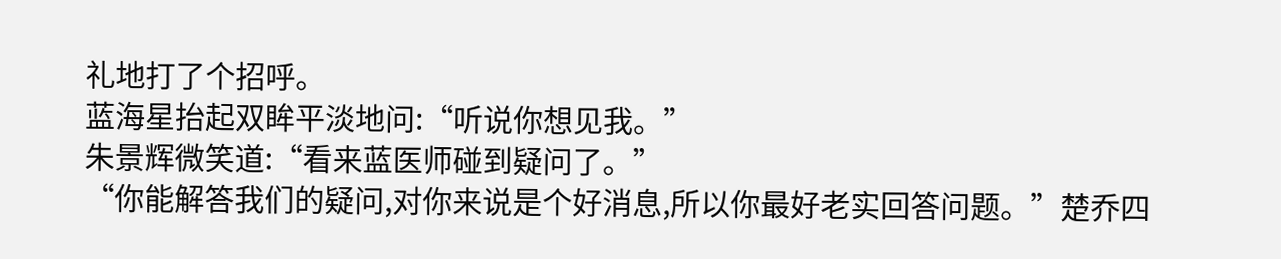礼地打了个招呼。
蓝海星抬起双眸平淡地问:“听说你想见我。”
朱景辉微笑道:“看来蓝医师碰到疑问了。”
“你能解答我们的疑问,对你来说是个好消息,所以你最好老实回答问题。”楚乔四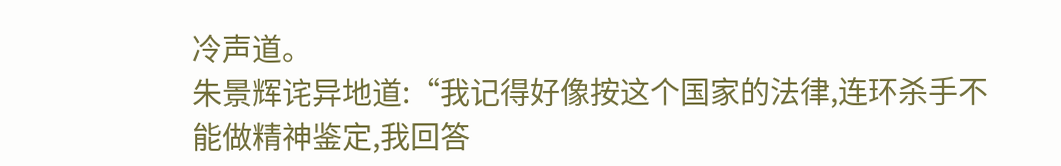冷声道。
朱景辉诧异地道:“我记得好像按这个国家的法律,连环杀手不能做精神鉴定,我回答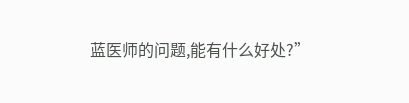蓝医师的问题,能有什么好处?”